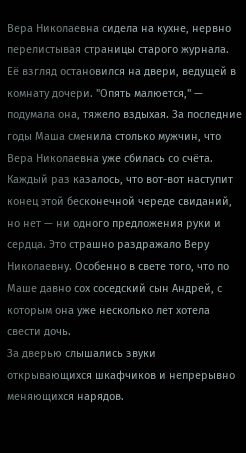Вера Николаевна сидела на кухне, нервно перелистывая страницы старого журнала. Её взгляд остановился на двери, ведущей в комнату дочери. "Опять малюется," — подумала она, тяжело вздыхая. За последние годы Маша сменила столько мужчин, что Вера Николаевна уже сбилась со счёта. Каждый раз казалось, что вот-вот наступит конец этой бесконечной череде свиданий, но нет — ни одного предложения руки и сердца. Это страшно раздражало Веру Николаевну. Особенно в свете того, что по Маше давно сох соседский сын Андрей, с которым она уже несколько лет хотела свести дочь.
За дверью слышались звуки открывающихся шкафчиков и непрерывно меняющихся нарядов.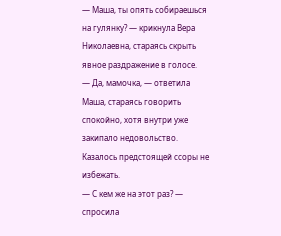— Маша, ты опять собираешься на гулянку? — крикнула Вера Николаевна, стараясь скрыть явное раздражение в голосе.
— Да, мамочка, — ответила Маша, стараясь говорить спокойно, хотя внутри уже закипало недовольство. Казалось предстоящей ссоры не избежать.
— С кем же на этот раз? — спросила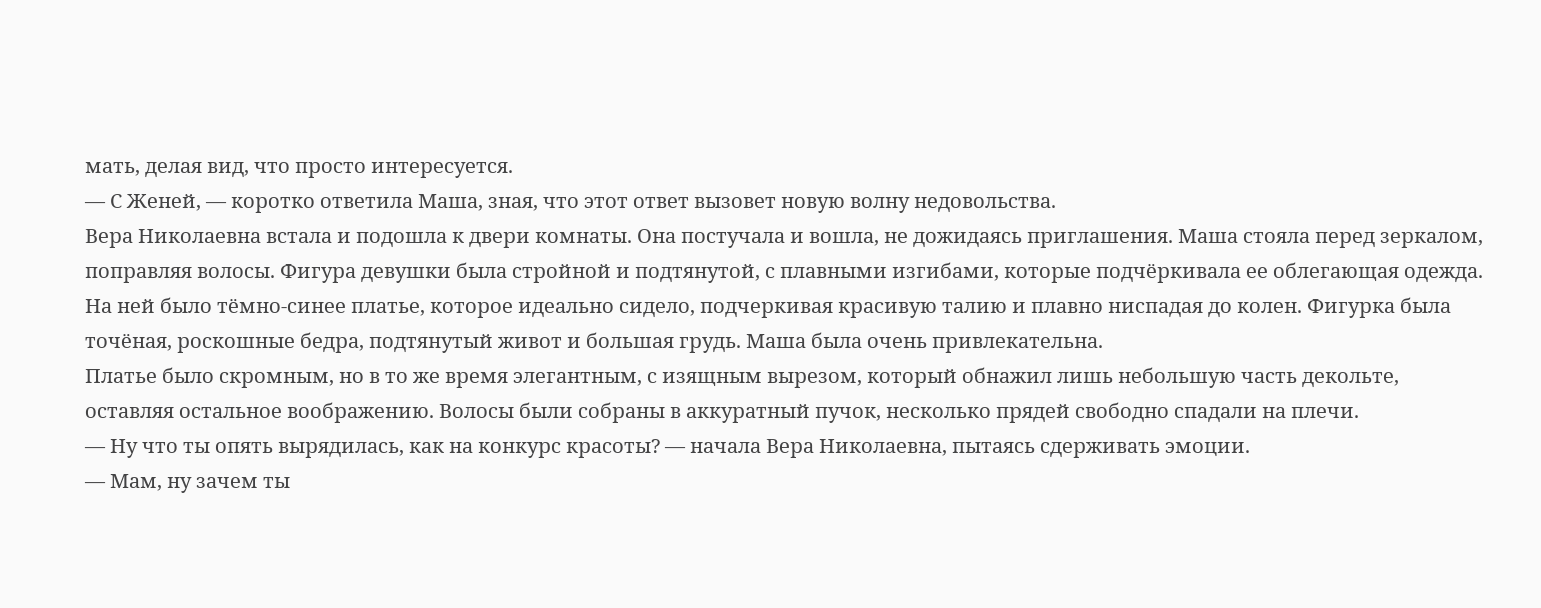мать, делая вид, что просто интересуется.
— С Женей, — коротко ответила Маша, зная, что этот ответ вызовет новую волну недовольства.
Вера Николаевна встала и подошла к двери комнаты. Она постучала и вошла, не дожидаясь приглашения. Маша стояла перед зеркалом, поправляя волосы. Фигура девушки была стройной и подтянутой, с плавными изгибами, которые подчёркивала ее облегающая одежда. На ней было тёмно-синее платье, которое идеально сидело, подчеркивая красивую талию и плавно ниспадая до колен. Фигурка была точёная, роскошные бедра, подтянутый живот и большая грудь. Маша была очень привлекательна.
Платье было скромным, но в то же время элегантным, с изящным вырезом, который обнажил лишь небольшую часть декольте, оставляя остальное воображению. Волосы были собраны в аккуратный пучок, несколько прядей свободно спадали на плечи.
— Ну что ты опять вырядилась, как на конкурс красоты? — начала Вера Николаевна, пытаясь сдерживать эмоции.
— Мам, ну зачем ты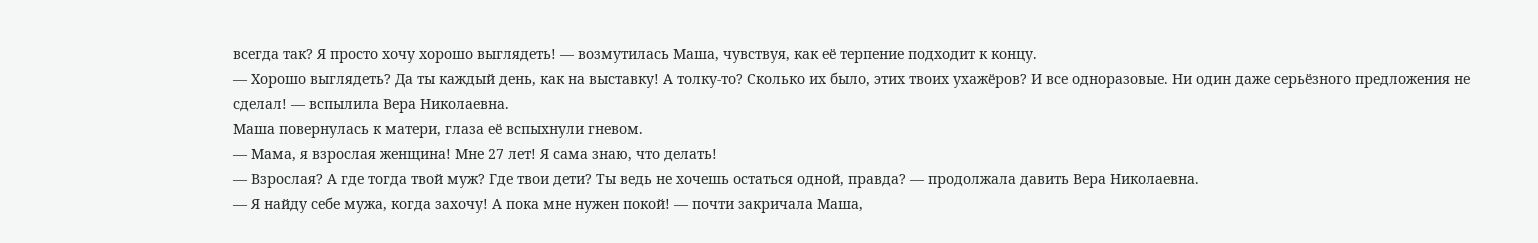всегда так? Я просто хочу хорошо выглядеть! — возмутилась Маша, чувствуя, как её терпение подходит к концу.
— Хорошо выглядеть? Да ты каждый день, как на выставку! А толку-то? Сколько их было, этих твоих ухажёров? И все одноразовые. Ни один даже серьёзного предложения не сделал! — вспылила Вера Николаевна.
Маша повернулась к матери, глаза её вспыхнули гневом.
— Мама, я взрослая женщина! Мне 27 лет! Я сама знаю, что делать!
— Взрослая? А где тогда твой муж? Где твои дети? Ты ведь не хочешь остаться одной, правда? — продолжала давить Вера Николаевна.
— Я найду себе мужа, когда захочу! А пока мне нужен покой! — почти закричала Маша,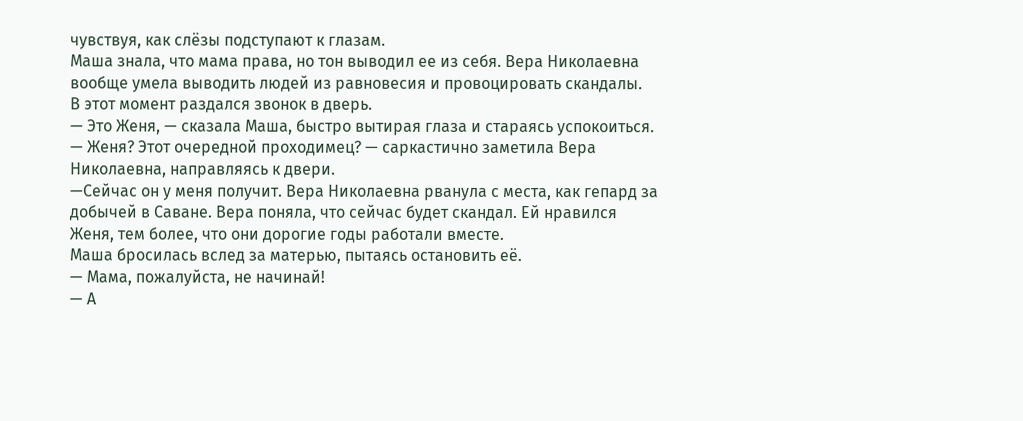чувствуя, как слёзы подступают к глазам.
Маша знала, что мама права, но тон выводил ее из себя. Вера Николаевна вообще умела выводить людей из равновесия и провоцировать скандалы.
В этот момент раздался звонок в дверь.
— Это Женя, — сказала Маша, быстро вытирая глаза и стараясь успокоиться.
— Женя? Этот очередной проходимец? — саркастично заметила Вера Николаевна, направляясь к двери.
—Сейчас он у меня получит. Вера Николаевна рванула с места, как гепард за добычей в Саване. Вера поняла, что сейчас будет скандал. Ей нравился Женя, тем более, что они дорогие годы работали вместе.
Маша бросилась вслед за матерью, пытаясь остановить её.
— Мама, пожалуйста, не начинай!
— А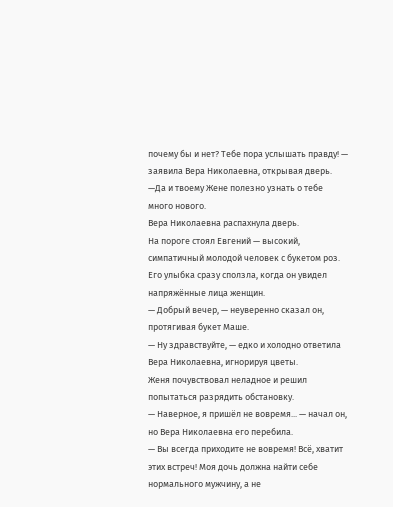почему бы и нет? Тебе пора услышать правду! — заявила Вера Николаевна, открывая дверь.
—Да и твоему Жене полезно узнать о тебе много нового.
Вера Николаевна распахнула дверь.
На пороге стоял Евгений — высокий, симпатичный молодой человек с букетом роз. Его улыбка сразу сползла, когда он увидел напряжённые лица женщин.
— Добрый вечер, — неуверенно сказал он, протягивая букет Маше.
— Ну здравствуйте, — едко и холодно ответила Вера Николаевна, игнорируя цветы.
Женя почувствовал неладное и решил попытаться разрядить обстановку.
— Наверное, я пришёл не вовремя... — начал он, но Вера Николаевна его перебила.
— Вы всегда приходите не вовремя! Всё, хватит этих встреч! Моя дочь должна найти себе нормального мужчину, а не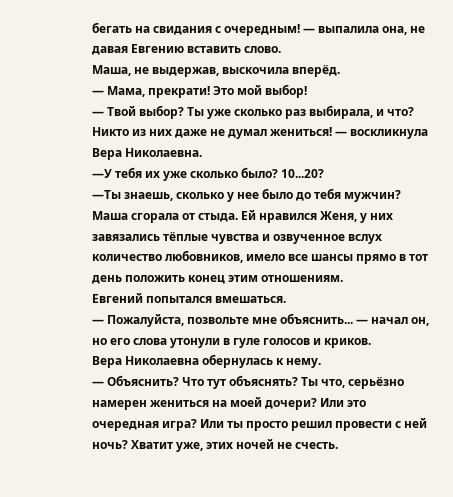бегать на свидания с очередным! — выпалила она, не давая Евгению вставить слово.
Маша, не выдержав, выскочила вперёд.
— Мама, прекрати! Это мой выбор!
— Твой выбор? Ты уже сколько раз выбирала, и что? Никто из них даже не думал жениться! — воскликнула Вера Николаевна.
—У тебя их уже сколько было? 10...20?
—Ты знаешь, сколько у нее было до тебя мужчин?
Маша сгорала от стыда. Ей нравился Женя, у них завязались тёплые чувства и озвученное вслух количество любовников, имело все шансы прямо в тот день положить конец этим отношениям.
Евгений попытался вмешаться.
— Пожалуйста, позвольте мне объяснить... — начал он, но его слова утонули в гуле голосов и криков.
Вера Николаевна обернулась к нему.
— Объяснить? Что тут объяснять? Ты что, серьёзно намерен жениться на моей дочери? Или это очередная игра? Или ты просто решил провести с ней ночь? Хватит уже, этих ночей не счесть.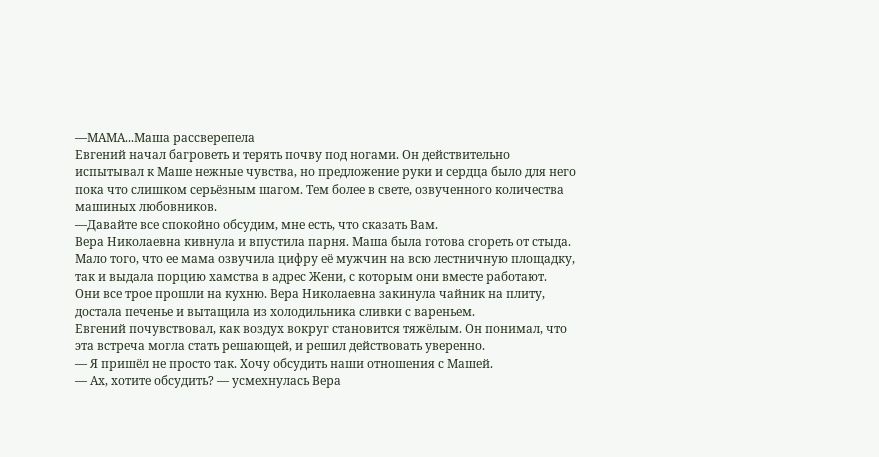—МАМА...Маша рассверепела
Евгений начал багроветь и терять почву под ногами. Он действительно испытывал к Маше нежные чувства, но предложение руки и сердца было для него пока что слишком серьёзным шагом. Тем более в свете, озвученного количества машиных любовников.
—Давайте все спокойно обсудим, мне есть, что сказать Вам.
Вера Николаевна кивнула и впустила парня. Маша была готова сгореть от стыда. Мало того, что ее мама озвучила цифру её мужчин на всю лестничную площадку, так и выдала порцию хамства в адрес Жени, с которым они вместе работают.
Они все трое прошли на кухню. Вера Николаевна закинула чайник на плиту, достала печенье и вытащила из холодильника сливки с вареньем.
Евгений почувствовал, как воздух вокруг становится тяжёлым. Он понимал, что эта встреча могла стать решающей, и решил действовать уверенно.
— Я пришёл не просто так. Хочу обсудить наши отношения с Машей.
— Ах, хотите обсудить? — усмехнулась Вера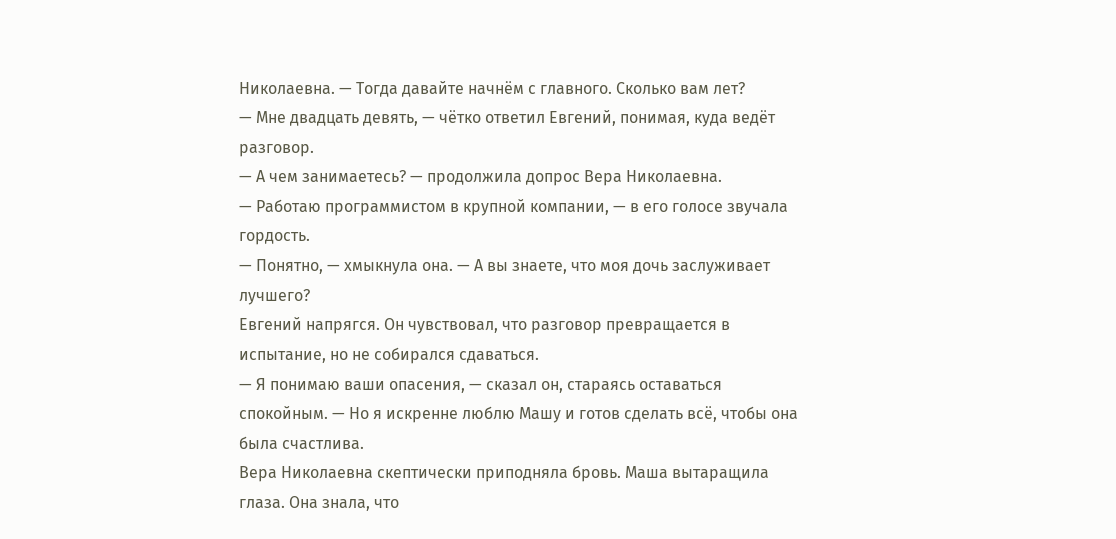Николаевна. — Тогда давайте начнём с главного. Сколько вам лет?
— Мне двадцать девять, — чётко ответил Евгений, понимая, куда ведёт разговор.
— А чем занимаетесь? — продолжила допрос Вера Николаевна.
— Работаю программистом в крупной компании, — в его голосе звучала гордость.
— Понятно, — хмыкнула она. — А вы знаете, что моя дочь заслуживает лучшего?
Евгений напрягся. Он чувствовал, что разговор превращается в испытание, но не собирался сдаваться.
— Я понимаю ваши опасения, — сказал он, стараясь оставаться спокойным. — Но я искренне люблю Машу и готов сделать всё, чтобы она была счастлива.
Вера Николаевна скептически приподняла бровь. Маша вытаращила глаза. Она знала, что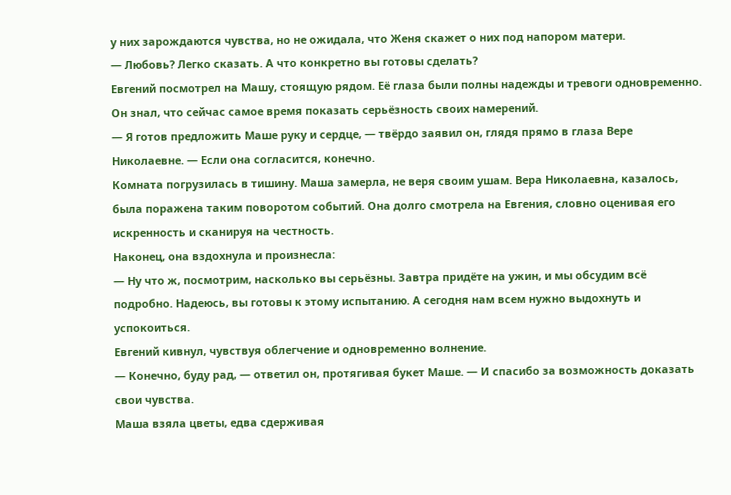у них зарождаются чувства, но не ожидала, что Женя скажет о них под напором матери.
— Любовь? Легко сказать. А что конкретно вы готовы сделать?
Евгений посмотрел на Машу, стоящую рядом. Её глаза были полны надежды и тревоги одновременно. Он знал, что сейчас самое время показать серьёзность своих намерений.
— Я готов предложить Маше руку и сердце, — твёрдо заявил он, глядя прямо в глаза Вере Николаевне. — Если она согласится, конечно.
Комната погрузилась в тишину. Маша замерла, не веря своим ушам. Вера Николаевна, казалось, была поражена таким поворотом событий. Она долго смотрела на Евгения, словно оценивая его искренность и сканируя на честность.
Наконец, она вздохнула и произнесла:
— Ну что ж, посмотрим, насколько вы серьёзны. Завтра придёте на ужин, и мы обсудим всё подробно. Надеюсь, вы готовы к этому испытанию. А сегодня нам всем нужно выдохнуть и успокоиться.
Евгений кивнул, чувствуя облегчение и одновременно волнение.
— Конечно, буду рад, — ответил он, протягивая букет Маше. — И спасибо за возможность доказать свои чувства.
Маша взяла цветы, едва сдерживая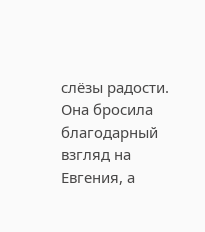слёзы радости. Она бросила благодарный взгляд на Евгения, а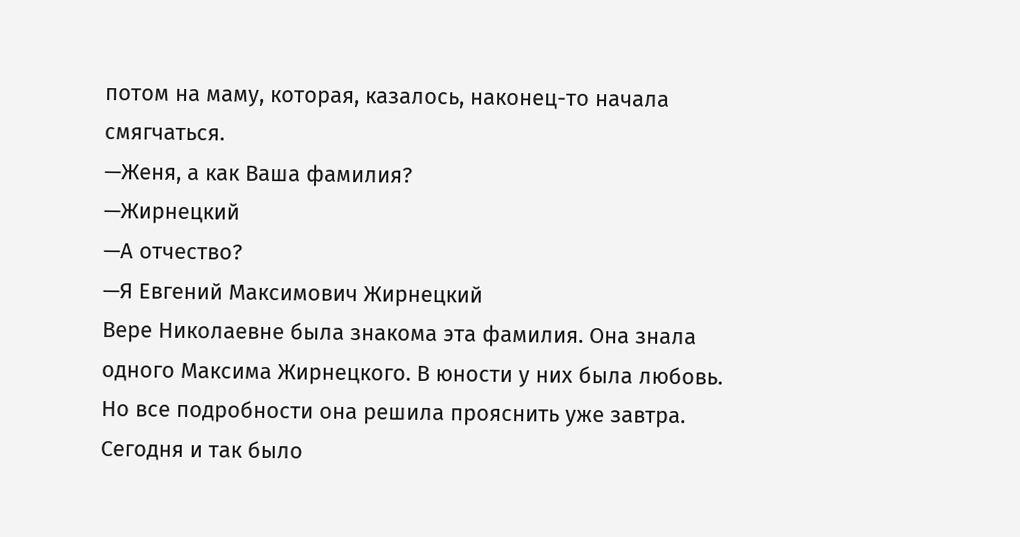потом на маму, которая, казалось, наконец-то начала смягчаться.
—Женя, а как Ваша фамилия?
—Жирнецкий
—А отчество?
—Я Евгений Максимович Жирнецкий
Вере Николаевне была знакома эта фамилия. Она знала одного Максима Жирнецкого. В юности у них была любовь. Но все подробности она решила прояснить уже завтра. Сегодня и так было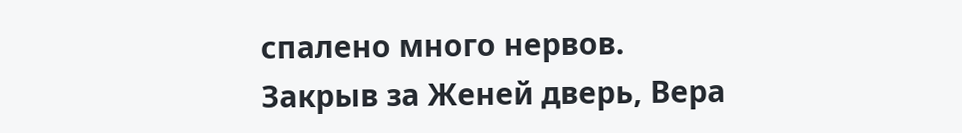спалено много нервов.
Закрыв за Женей дверь, Вера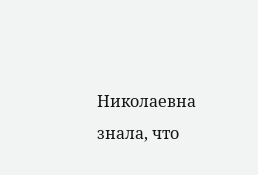Николаевна знала, что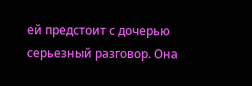ей предстоит с дочерью серьезный разговор. Она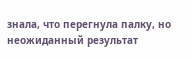знала, что перегнула палку, но неожиданный результат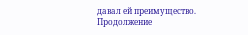давал ей преимущество.
Продолжение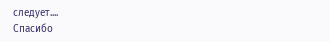следует....
Спасибо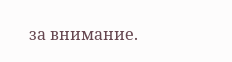за внимание.